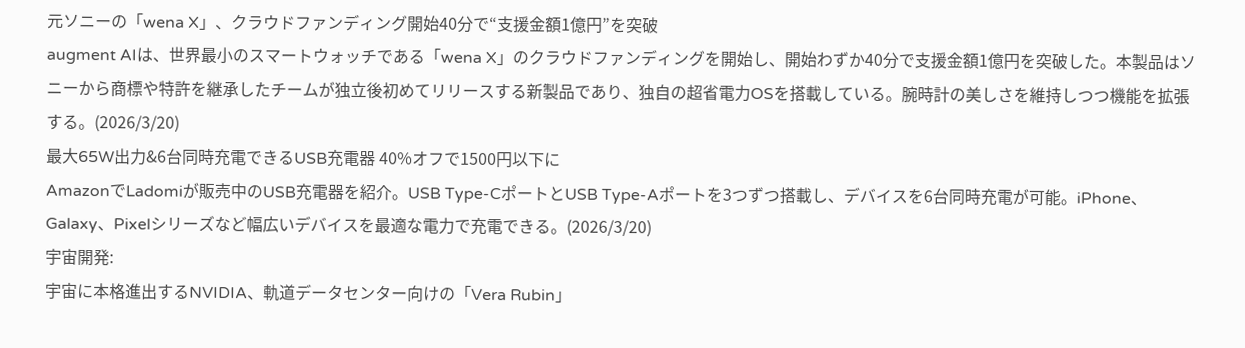元ソニーの「wena X」、クラウドファンディング開始40分で“支援金額1億円”を突破
augment AIは、世界最小のスマートウォッチである「wena X」のクラウドファンディングを開始し、開始わずか40分で支援金額1億円を突破した。本製品はソニーから商標や特許を継承したチームが独立後初めてリリースする新製品であり、独自の超省電力OSを搭載している。腕時計の美しさを維持しつつ機能を拡張する。(2026/3/20)
最大65W出力&6台同時充電できるUSB充電器 40%オフで1500円以下に
AmazonでLadomiが販売中のUSB充電器を紹介。USB Type-CポートとUSB Type-Aポートを3つずつ搭載し、デバイスを6台同時充電が可能。iPhone、Galaxy、Pixelシリーズなど幅広いデバイスを最適な電力で充電できる。(2026/3/20)
宇宙開発:
宇宙に本格進出するNVIDIA、軌道データセンター向けの「Vera Rubin」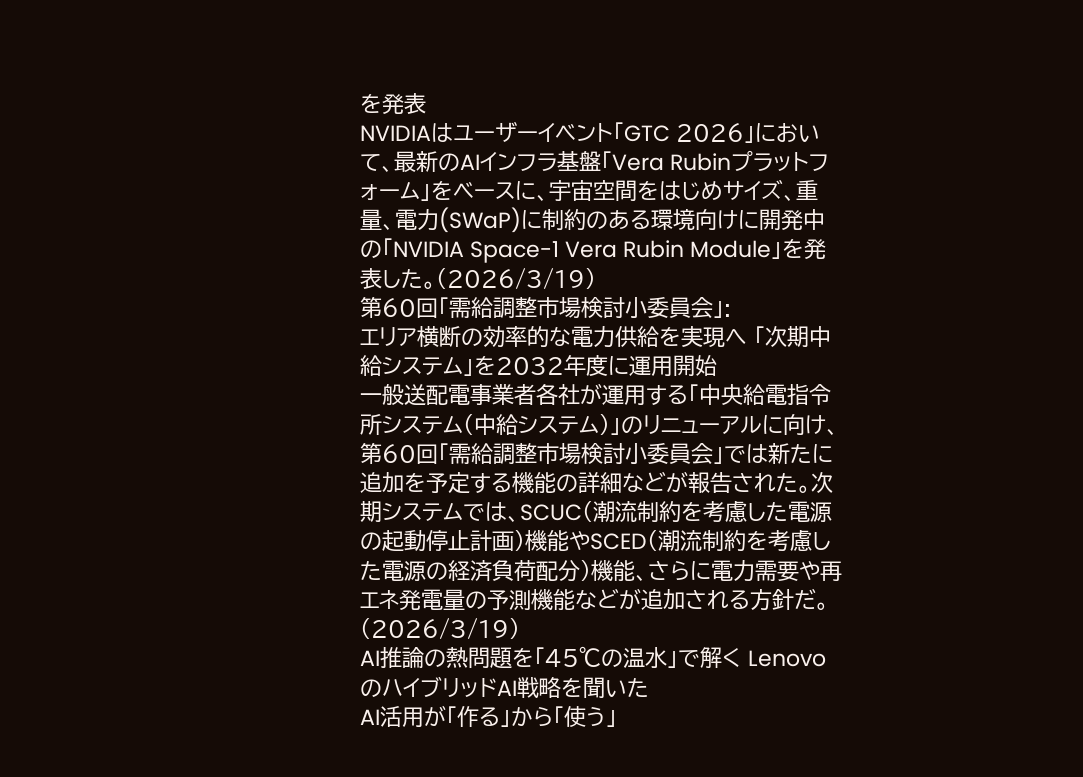を発表
NVIDIAはユーザーイベント「GTC 2026」において、最新のAIインフラ基盤「Vera Rubinプラットフォーム」をベースに、宇宙空間をはじめサイズ、重量、電力(SWaP)に制約のある環境向けに開発中の「NVIDIA Space-1 Vera Rubin Module」を発表した。(2026/3/19)
第60回「需給調整市場検討小委員会」:
エリア横断の効率的な電力供給を実現へ 「次期中給システム」を2032年度に運用開始
一般送配電事業者各社が運用する「中央給電指令所システム(中給システム)」のリニューアルに向け、第60回「需給調整市場検討小委員会」では新たに追加を予定する機能の詳細などが報告された。次期システムでは、SCUC(潮流制約を考慮した電源の起動停止計画)機能やSCED(潮流制約を考慮した電源の経済負荷配分)機能、さらに電力需要や再エネ発電量の予測機能などが追加される方針だ。(2026/3/19)
AI推論の熱問題を「45℃の温水」で解く LenovoのハイブリッドAI戦略を聞いた
AI活用が「作る」から「使う」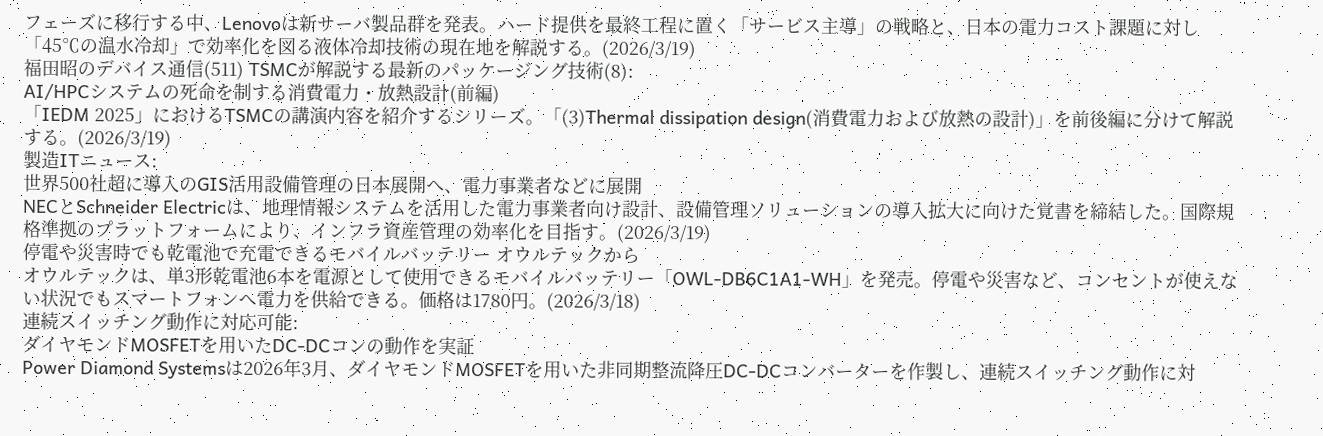フェーズに移行する中、Lenovoは新サーバ製品群を発表。ハード提供を最終工程に置く「サービス主導」の戦略と、日本の電力コスト課題に対し「45℃の温水冷却」で効率化を図る液体冷却技術の現在地を解説する。(2026/3/19)
福田昭のデバイス通信(511) TSMCが解説する最新のパッケージング技術(8):
AI/HPCシステムの死命を制する消費電力・放熱設計(前編)
「IEDM 2025」におけるTSMCの講演内容を紹介するシリーズ。「(3)Thermal dissipation design(消費電力および放熱の設計)」を前後編に分けて解説する。(2026/3/19)
製造ITニュース:
世界500社超に導入のGIS活用設備管理の日本展開へ、電力事業者などに展開
NECとSchneider Electricは、地理情報システムを活用した電力事業者向け設計、設備管理ソリューションの導入拡大に向けた覚書を締結した。国際規格準拠のプラットフォームにより、インフラ資産管理の効率化を目指す。(2026/3/19)
停電や災害時でも乾電池で充電できるモバイルバッテリー オウルテックから
オウルテックは、単3形乾電池6本を電源として使用できるモバイルバッテリー「OWL-DB6C1A1-WH」を発売。停電や災害など、コンセントが使えない状況でもスマートフォンへ電力を供給できる。価格は1780円。(2026/3/18)
連続スイッチング動作に対応可能:
ダイヤモンドMOSFETを用いたDC-DCコンの動作を実証
Power Diamond Systemsは2026年3月、ダイヤモンドMOSFETを用いた非同期整流降圧DC-DCコンバーターを作製し、連続スイッチング動作に対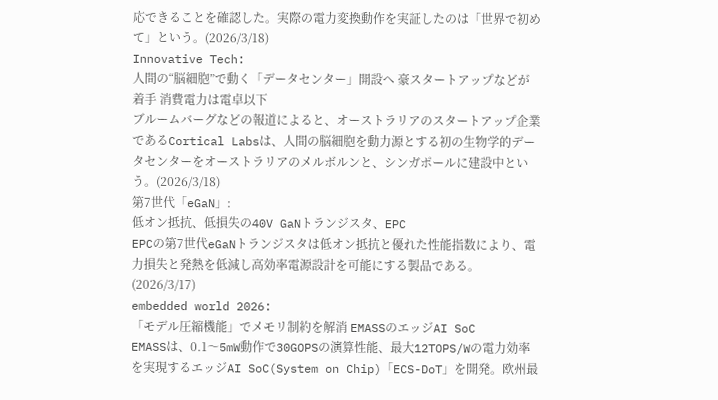応できることを確認した。実際の電力変換動作を実証したのは「世界で初めて」という。(2026/3/18)
Innovative Tech:
人間の“脳細胞”で動く「データセンター」開設へ 豪スタートアップなどが着手 消費電力は電卓以下
ブルームバーグなどの報道によると、オーストラリアのスタートアップ企業であるCortical Labsは、人間の脳細胞を動力源とする初の生物学的データセンターをオーストラリアのメルボルンと、シンガポールに建設中という。(2026/3/18)
第7世代「eGaN」:
低オン抵抗、低損失の40V GaNトランジスタ、EPC
EPCの第7世代eGaNトランジスタは低オン抵抗と優れた性能指数により、電力損失と発熱を低減し高効率電源設計を可能にする製品である。(2026/3/17)
embedded world 2026:
「モデル圧縮機能」でメモリ制約を解消 EMASSのエッジAI SoC
EMASSは、0.1〜5mW動作で30GOPSの演算性能、最大12TOPS/Wの電力効率を実現するエッジAI SoC(System on Chip)「ECS-DoT」を開発。欧州最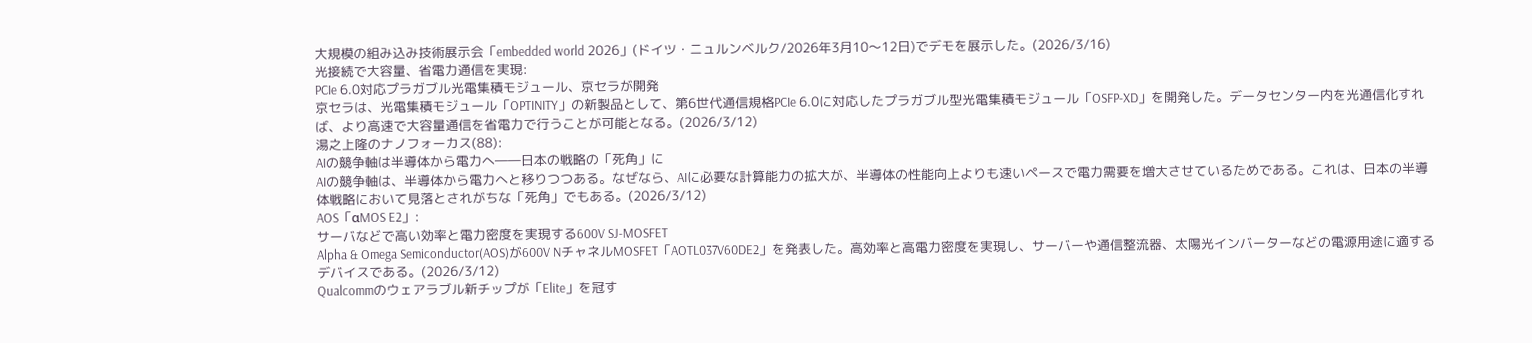大規模の組み込み技術展示会「embedded world 2026」(ドイツ・ニュルンベルク/2026年3月10〜12日)でデモを展示した。(2026/3/16)
光接続で大容量、省電力通信を実現:
PCIe 6.0対応プラガブル光電集積モジュール、京セラが開発
京セラは、光電集積モジュール「OPTINITY」の新製品として、第6世代通信規格PCIe 6.0に対応したプラガブル型光電集積モジュール「OSFP-XD」を開発した。データセンター内を光通信化すれば、より高速で大容量通信を省電力で行うことが可能となる。(2026/3/12)
湯之上隆のナノフォーカス(88):
AIの競争軸は半導体から電力へ――日本の戦略の「死角」に
AIの競争軸は、半導体から電力へと移りつつある。なぜなら、AIに必要な計算能力の拡大が、半導体の性能向上よりも速いペースで電力需要を増大させているためである。これは、日本の半導体戦略において見落とされがちな「死角」でもある。(2026/3/12)
AOS「αMOS E2」:
サーバなどで高い効率と電力密度を実現する600V SJ-MOSFET
Alpha & Omega Semiconductor(AOS)が600V NチャネルMOSFET「AOTL037V60DE2」を発表した。高効率と高電力密度を実現し、サーバーや通信整流器、太陽光インバーターなどの電源用途に適するデバイスである。(2026/3/12)
Qualcommのウェアラブル新チップが「Elite」を冠す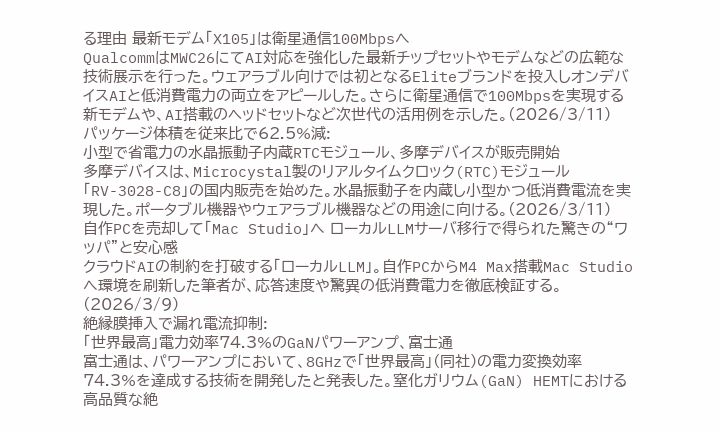る理由 最新モデム「X105」は衛星通信100Mbpsへ
QualcommはMWC26にてAI対応を強化した最新チップセットやモデムなどの広範な技術展示を行った。ウェアラブル向けでは初となるEliteブランドを投入しオンデバイスAIと低消費電力の両立をアピールした。さらに衛星通信で100Mbpsを実現する新モデムや、AI搭載のヘッドセットなど次世代の活用例を示した。(2026/3/11)
パッケージ体積を従来比で62.5%減:
小型で省電力の水晶振動子内蔵RTCモジュール、多摩デバイスが販売開始
多摩デバイスは、Microcystal製のリアルタイムクロック(RTC)モジュール「RV-3028-C8」の国内販売を始めた。水晶振動子を内蔵し小型かつ低消費電流を実現した。ポータブル機器やウェアラブル機器などの用途に向ける。(2026/3/11)
自作PCを売却して「Mac Studio」へ ローカルLLMサーバ移行で得られた驚きの“ワッパ”と安心感
クラウドAIの制約を打破する「ローカルLLM」。自作PCからM4 Max搭載Mac Studioへ環境を刷新した筆者が、応答速度や驚異の低消費電力を徹底検証する。(2026/3/9)
絶縁膜挿入で漏れ電流抑制:
「世界最高」電力効率74.3%のGaNパワーアンプ、富士通
富士通は、パワーアンプにおいて、8GHzで「世界最高」(同社)の電力変換効率74.3%を達成する技術を開発したと発表した。窒化ガリウム(GaN) HEMTにおける高品質な絶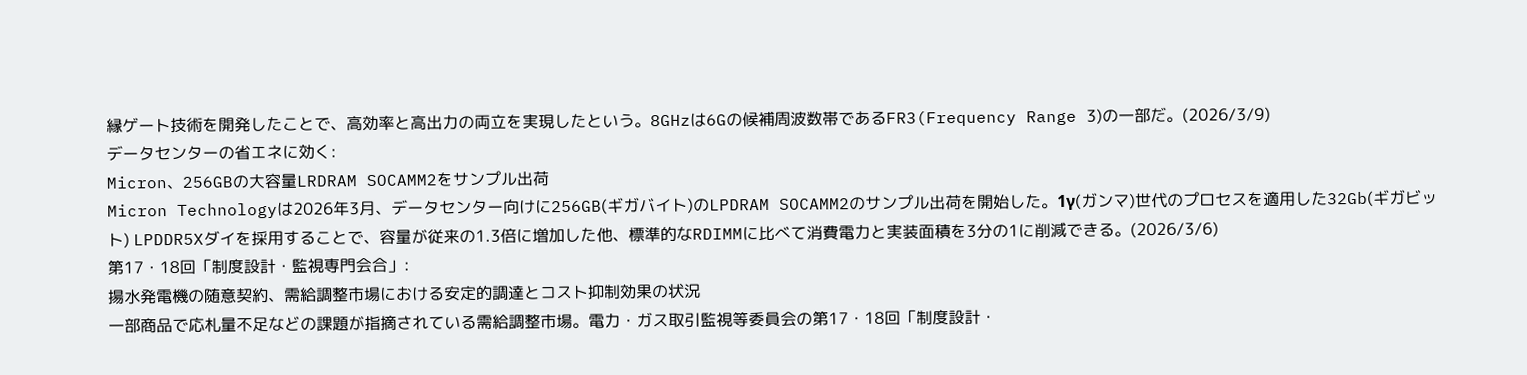縁ゲート技術を開発したことで、高効率と高出力の両立を実現したという。8GHzは6Gの候補周波数帯であるFR3(Frequency Range 3)の一部だ。(2026/3/9)
データセンターの省エネに効く:
Micron、256GBの大容量LRDRAM SOCAMM2をサンプル出荷
Micron Technologyは2026年3月、データセンター向けに256GB(ギガバイト)のLPDRAM SOCAMM2のサンプル出荷を開始した。1γ(ガンマ)世代のプロセスを適用した32Gb(ギガビット) LPDDR5Xダイを採用することで、容量が従来の1.3倍に増加した他、標準的なRDIMMに比べて消費電力と実装面積を3分の1に削減できる。(2026/3/6)
第17・18回「制度設計・監視専門会合」:
揚水発電機の随意契約、需給調整市場における安定的調達とコスト抑制効果の状況
一部商品で応札量不足などの課題が指摘されている需給調整市場。電力・ガス取引監視等委員会の第17・18回「制度設計・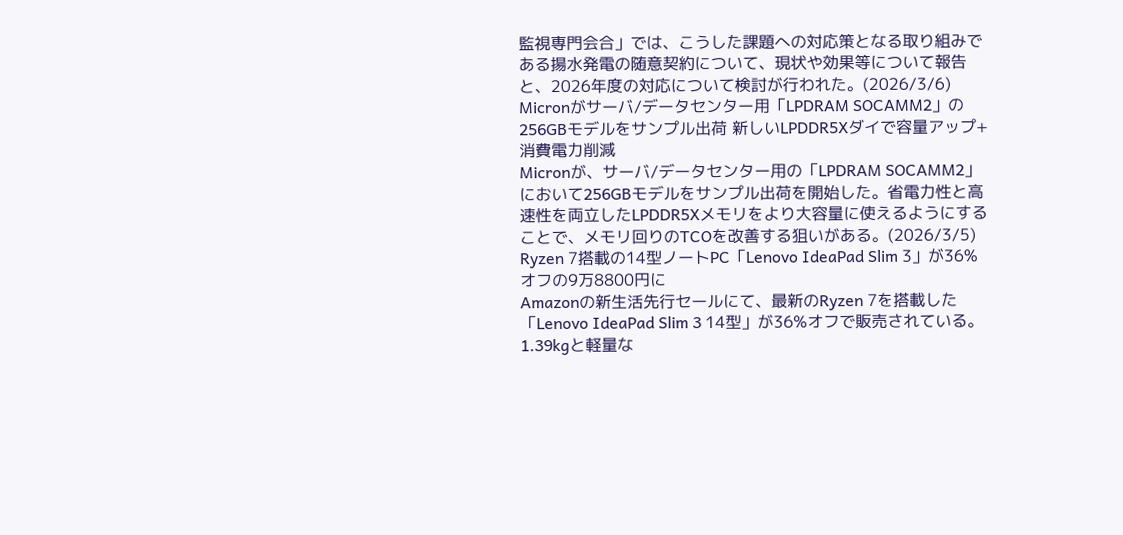監視専門会合」では、こうした課題への対応策となる取り組みである揚水発電の随意契約について、現状や効果等について報告と、2026年度の対応について検討が行われた。(2026/3/6)
Micronがサーバ/データセンター用「LPDRAM SOCAMM2」の256GBモデルをサンプル出荷 新しいLPDDR5Xダイで容量アップ+消費電力削減
Micronが、サーバ/データセンター用の「LPDRAM SOCAMM2」において256GBモデルをサンプル出荷を開始した。省電力性と高速性を両立したLPDDR5Xメモリをより大容量に使えるようにすることで、メモリ回りのTCOを改善する狙いがある。(2026/3/5)
Ryzen 7搭載の14型ノートPC「Lenovo IdeaPad Slim 3」が36%オフの9万8800円に
Amazonの新生活先行セールにて、最新のRyzen 7を搭載した「Lenovo IdeaPad Slim 3 14型」が36%オフで販売されている。1.39kgと軽量な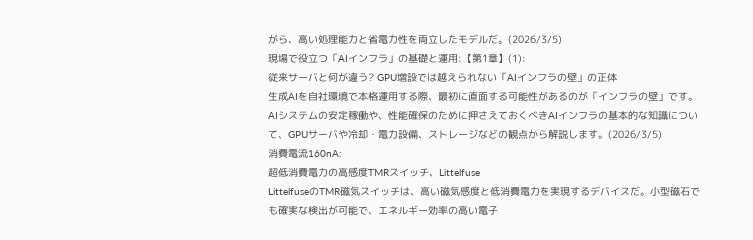がら、高い処理能力と省電力性を両立したモデルだ。(2026/3/5)
現場で役立つ「AIインフラ」の基礎と運用:【第1章】(1):
従来サーバと何が違う? GPU増設では越えられない「AIインフラの壁」の正体
生成AIを自社環境で本格運用する際、最初に直面する可能性があるのが「インフラの壁」です。AIシステムの安定稼働や、性能確保のために押さえておくべきAIインフラの基本的な知識について、GPUサーバや冷却・電力設備、ストレージなどの観点から解説します。(2026/3/5)
消費電流160nA:
超低消費電力の高感度TMRスイッチ、Littelfuse
LittelfuseのTMR磁気スイッチは、高い磁気感度と低消費電力を実現するデバイスだ。小型磁石でも確実な検出が可能で、エネルギー効率の高い電子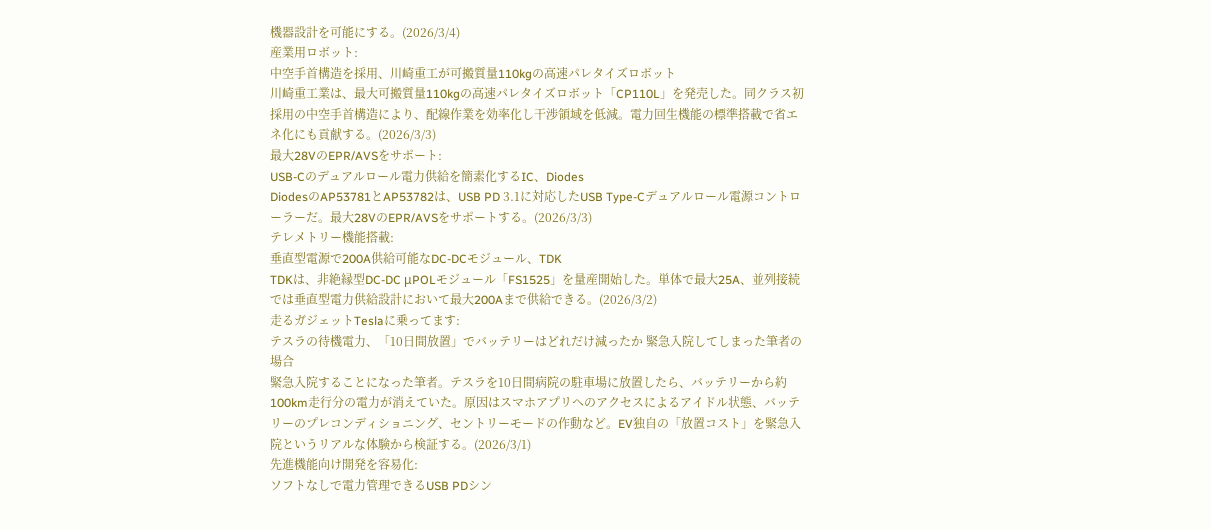機器設計を可能にする。(2026/3/4)
産業用ロボット:
中空手首構造を採用、川崎重工が可搬質量110kgの高速パレタイズロボット
川崎重工業は、最大可搬質量110kgの高速パレタイズロボット「CP110L」を発売した。同クラス初採用の中空手首構造により、配線作業を効率化し干渉領域を低減。電力回生機能の標準搭載で省エネ化にも貢献する。(2026/3/3)
最大28VのEPR/AVSをサポート:
USB-Cのデュアルロール電力供給を簡素化するIC、Diodes
DiodesのAP53781とAP53782は、USB PD 3.1に対応したUSB Type-Cデュアルロール電源コントローラーだ。最大28VのEPR/AVSをサポートする。(2026/3/3)
テレメトリー機能搭載:
垂直型電源で200A供給可能なDC-DCモジュール、TDK
TDKは、非絶縁型DC-DC μPOLモジュール「FS1525」を量産開始した。単体で最大25A、並列接続では垂直型電力供給設計において最大200Aまで供給できる。(2026/3/2)
走るガジェットTeslaに乗ってます:
テスラの待機電力、「10日間放置」でバッテリーはどれだけ減ったか 緊急入院してしまった筆者の場合
緊急入院することになった筆者。テスラを10日間病院の駐車場に放置したら、バッテリーから約100km走行分の電力が消えていた。原因はスマホアプリへのアクセスによるアイドル状態、バッテリーのプレコンディショニング、セントリーモードの作動など。EV独自の「放置コスト」を緊急入院というリアルな体験から検証する。(2026/3/1)
先進機能向け開発を容易化:
ソフトなしで電力管理できるUSB PDシン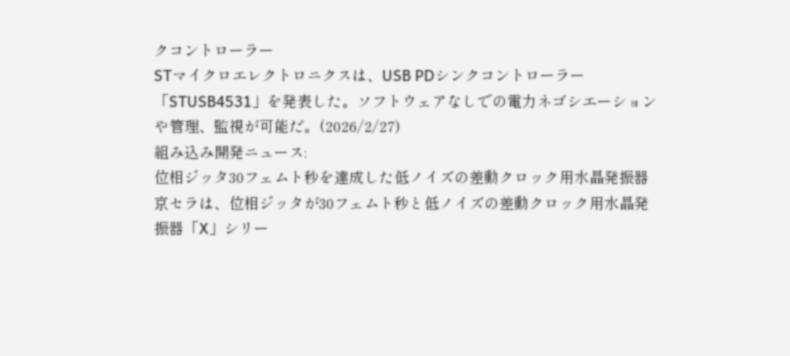クコントローラー
STマイクロエレクトロニクスは、USB PDシンクコントローラー「STUSB4531」を発表した。ソフトウェアなしでの電力ネゴシエーションや管理、監視が可能だ。(2026/2/27)
組み込み開発ニュース:
位相ジッタ30フェムト秒を達成した低ノイズの差動クロック用水晶発振器
京セラは、位相ジッタが30フェムト秒と低ノイズの差動クロック用水晶発振器「X」シリー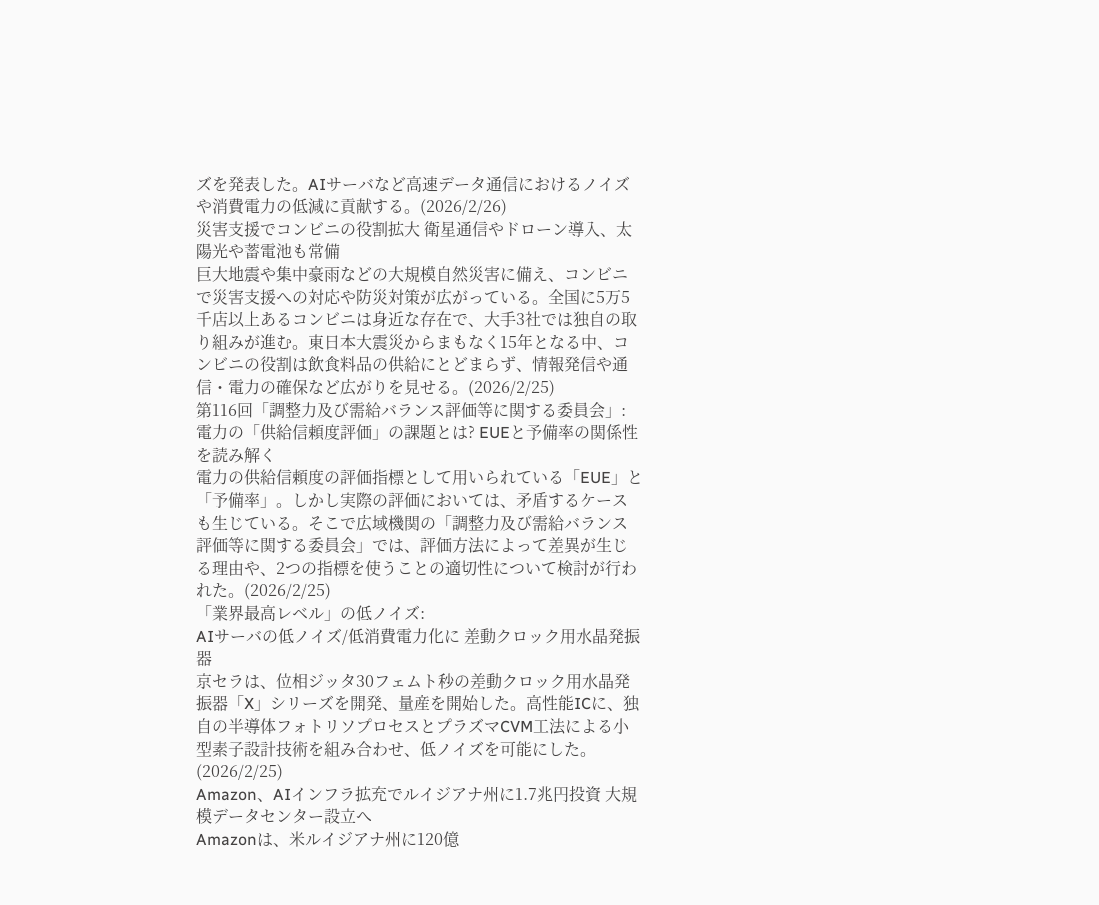ズを発表した。AIサーバなど高速データ通信におけるノイズや消費電力の低減に貢献する。(2026/2/26)
災害支援でコンビニの役割拡大 衛星通信やドローン導入、太陽光や蓄電池も常備
巨大地震や集中豪雨などの大規模自然災害に備え、コンビニで災害支援への対応や防災対策が広がっている。全国に5万5千店以上あるコンビニは身近な存在で、大手3社では独自の取り組みが進む。東日本大震災からまもなく15年となる中、コンビニの役割は飲食料品の供給にとどまらず、情報発信や通信・電力の確保など広がりを見せる。(2026/2/25)
第116回「調整力及び需給バランス評価等に関する委員会」:
電力の「供給信頼度評価」の課題とは? EUEと予備率の関係性を読み解く
電力の供給信頼度の評価指標として用いられている「EUE」と「予備率」。しかし実際の評価においては、矛盾するケースも生じている。そこで広域機関の「調整力及び需給バランス評価等に関する委員会」では、評価方法によって差異が生じる理由や、2つの指標を使うことの適切性について検討が行われた。(2026/2/25)
「業界最高レベル」の低ノイズ:
AIサーバの低ノイズ/低消費電力化に 差動クロック用水晶発振器
京セラは、位相ジッタ30フェムト秒の差動クロック用水晶発振器「X」シリーズを開発、量産を開始した。高性能ICに、独自の半導体フォトリソプロセスとプラズマCVM工法による小型素子設計技術を組み合わせ、低ノイズを可能にした。(2026/2/25)
Amazon、AIインフラ拡充でルイジアナ州に1.7兆円投資 大規模データセンター設立へ
Amazonは、米ルイジアナ州に120億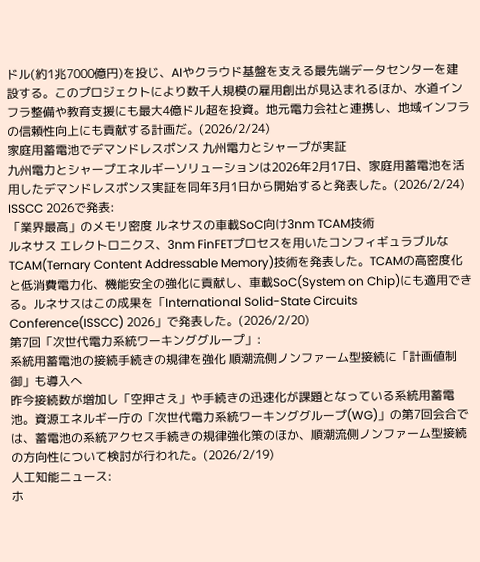ドル(約1兆7000億円)を投じ、AIやクラウド基盤を支える最先端データセンターを建設する。このプロジェクトにより数千人規模の雇用創出が見込まれるほか、水道インフラ整備や教育支援にも最大4億ドル超を投資。地元電力会社と連携し、地域インフラの信頼性向上にも貢献する計画だ。(2026/2/24)
家庭用蓄電池でデマンドレスポンス 九州電力とシャープが実証
九州電力とシャープエネルギーソリューションは2026年2月17日、家庭用蓄電池を活用したデマンドレスポンス実証を同年3月1日から開始すると発表した。(2026/2/24)
ISSCC 2026で発表:
「業界最高」のメモリ密度 ルネサスの車載SoC向け3nm TCAM技術
ルネサス エレクトロニクス、3nm FinFETプロセスを用いたコンフィギュラブルなTCAM(Ternary Content Addressable Memory)技術を発表した。TCAMの高密度化と低消費電力化、機能安全の強化に貢献し、車載SoC(System on Chip)にも適用できる。ルネサスはこの成果を「International Solid-State Circuits Conference(ISSCC) 2026」で発表した。(2026/2/20)
第7回「次世代電力系統ワーキンググループ」:
系統用蓄電池の接続手続きの規律を強化 順潮流側ノンファーム型接続に「計画値制御」も導入へ
昨今接続数が増加し「空押さえ」や手続きの迅速化が課題となっている系統用蓄電池。資源エネルギー庁の「次世代電力系統ワーキンググループ(WG)」の第7回会合では、蓄電池の系統アクセス手続きの規律強化策のほか、順潮流側ノンファーム型接続の方向性について検討が行われた。(2026/2/19)
人工知能ニュース:
ホ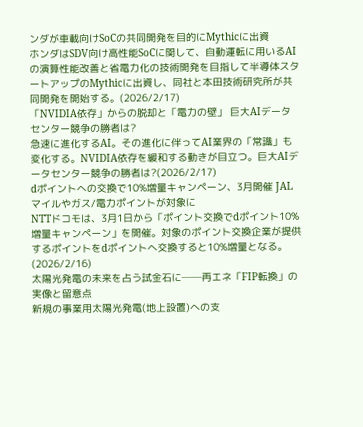ンダが車載向けSoCの共同開発を目的にMythicに出資
ホンダはSDV向け高性能SoCに関して、自動運転に用いるAIの演算性能改善と省電力化の技術開発を目指して半導体スタートアップのMythicに出資し、同社と本田技術研究所が共同開発を開始する。(2026/2/17)
「NVIDIA依存」からの脱却と「電力の壁」 巨大AIデータセンター競争の勝者は?
急速に進化するAI。その進化に伴ってAI業界の「常識」も変化する。NVIDIA依存を緩和する動きが目立つ。巨大AIデータセンター競争の勝者は?(2026/2/17)
dポイントへの交換で10%増量キャンペーン、3月開催 JALマイルやガス/電力ポイントが対象に
NTTドコモは、3月1日から「ポイント交換でdポイント10%増量キャンペーン」を開催。対象のポイント交換企業が提供するポイントをdポイントへ交換すると10%増量となる。(2026/2/16)
太陽光発電の未来を占う試金石に──再エネ「FIP転換」の実像と留意点
新規の事業用太陽光発電(地上設置)への支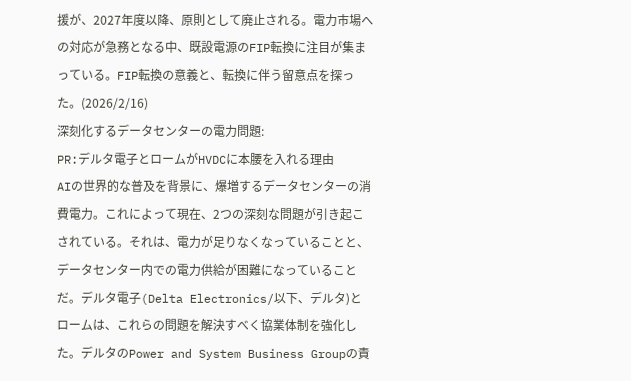援が、2027年度以降、原則として廃止される。電力市場への対応が急務となる中、既設電源のFIP転換に注目が集まっている。FIP転換の意義と、転換に伴う留意点を探った。(2026/2/16)
深刻化するデータセンターの電力問題:
PR:デルタ電子とロームがHVDCに本腰を入れる理由
AIの世界的な普及を背景に、爆増するデータセンターの消費電力。これによって現在、2つの深刻な問題が引き起こされている。それは、電力が足りなくなっていることと、データセンター内での電力供給が困難になっていることだ。デルタ電子(Delta Electronics/以下、デルタ)とロームは、これらの問題を解決すべく協業体制を強化した。デルタのPower and System Business Groupの責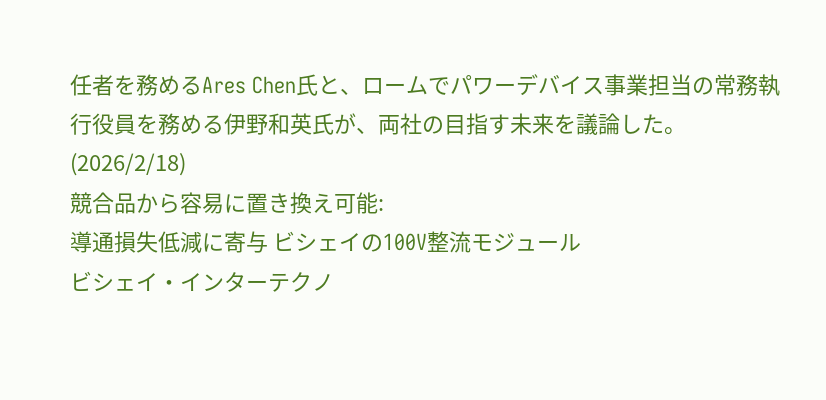任者を務めるAres Chen氏と、ロームでパワーデバイス事業担当の常務執行役員を務める伊野和英氏が、両社の目指す未来を議論した。(2026/2/18)
競合品から容易に置き換え可能:
導通損失低減に寄与 ビシェイの100V整流モジュール
ビシェイ・インターテクノ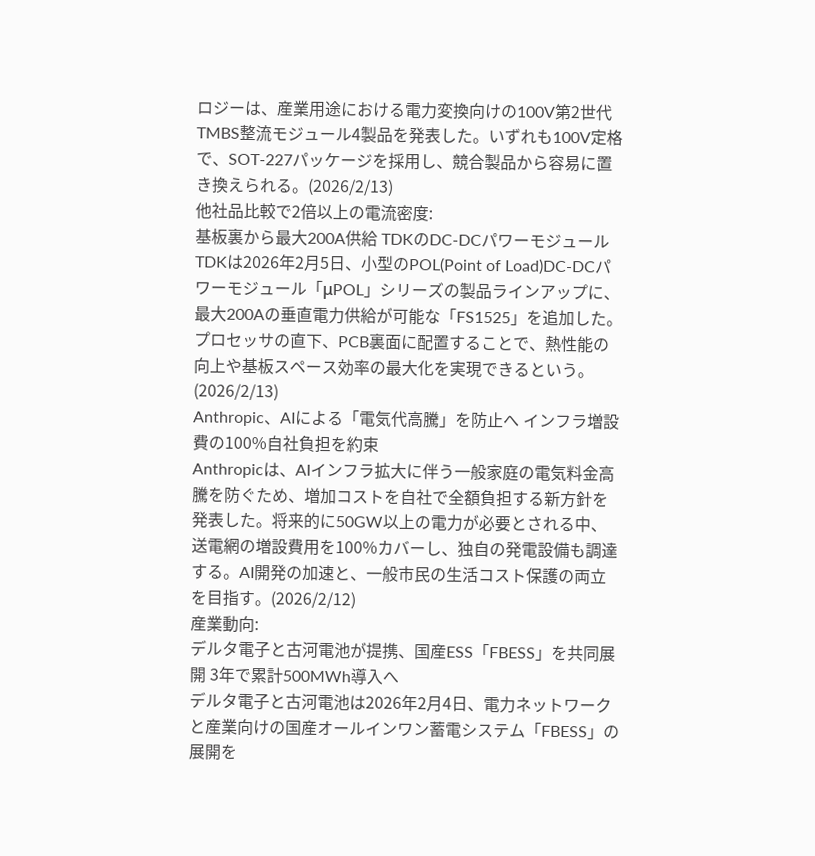ロジーは、産業用途における電力変換向けの100V第2世代TMBS整流モジュール4製品を発表した。いずれも100V定格で、SOT-227パッケージを採用し、競合製品から容易に置き換えられる。(2026/2/13)
他社品比較で2倍以上の電流密度:
基板裏から最大200A供給 TDKのDC-DCパワーモジュール
TDKは2026年2月5日、小型のPOL(Point of Load)DC-DCパワーモジュール「μPOL」シリーズの製品ラインアップに、最大200Aの垂直電力供給が可能な「FS1525」を追加した。プロセッサの直下、PCB裏面に配置することで、熱性能の向上や基板スペース効率の最大化を実現できるという。(2026/2/13)
Anthropic、AIによる「電気代高騰」を防止へ インフラ増設費の100%自社負担を約束
Anthropicは、AIインフラ拡大に伴う一般家庭の電気料金高騰を防ぐため、増加コストを自社で全額負担する新方針を発表した。将来的に50GW以上の電力が必要とされる中、送電網の増設費用を100%カバーし、独自の発電設備も調達する。AI開発の加速と、一般市民の生活コスト保護の両立を目指す。(2026/2/12)
産業動向:
デルタ電子と古河電池が提携、国産ESS「FBESS」を共同展開 3年で累計500MWh導入へ
デルタ電子と古河電池は2026年2月4日、電力ネットワークと産業向けの国産オールインワン蓄電システム「FBESS」の展開を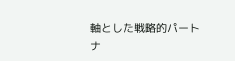軸とした戦略的パートナ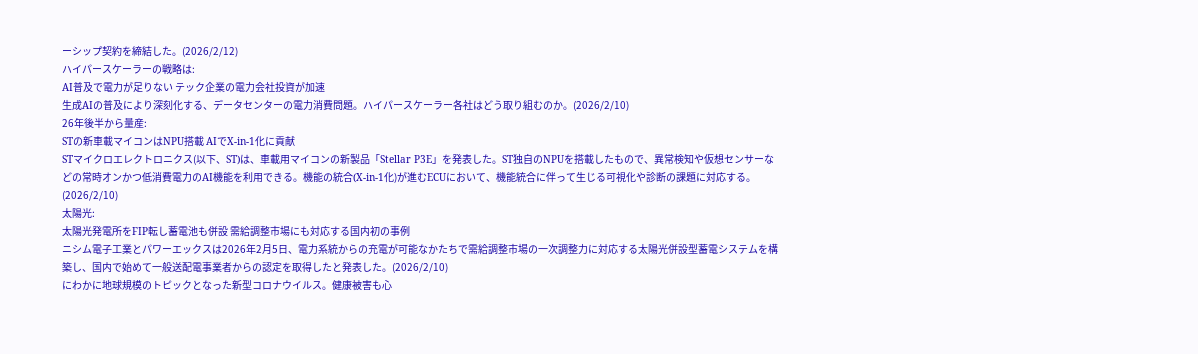ーシップ契約を締結した。(2026/2/12)
ハイパースケーラーの戦略は:
AI普及で電力が足りない テック企業の電力会社投資が加速
生成AIの普及により深刻化する、データセンターの電力消費問題。ハイパースケーラー各社はどう取り組むのか。(2026/2/10)
26年後半から量産:
STの新車載マイコンはNPU搭載 AIでX-in-1化に貢献
STマイクロエレクトロニクス(以下、ST)は、車載用マイコンの新製品「Stellar P3E」を発表した。ST独自のNPUを搭載したもので、異常検知や仮想センサーなどの常時オンかつ低消費電力のAI機能を利用できる。機能の統合(X-in-1化)が進むECUにおいて、機能統合に伴って生じる可視化や診断の課題に対応する。(2026/2/10)
太陽光:
太陽光発電所をFIP転し蓄電池も併設 需給調整市場にも対応する国内初の事例
ニシム電子工業とパワーエックスは2026年2月5日、電力系統からの充電が可能なかたちで需給調整市場の一次調整力に対応する太陽光併設型蓄電システムを構築し、国内で始めて一般送配電事業者からの認定を取得したと発表した。(2026/2/10)
にわかに地球規模のトピックとなった新型コロナウイルス。健康被害も心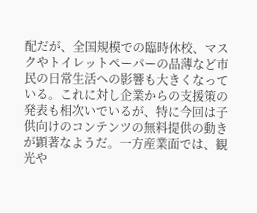配だが、全国規模での臨時休校、マスクやトイレットペーパーの品薄など市民の日常生活への影響も大きくなっている。これに対し企業からの支援策の発表も相次いでいるが、特に今回は子供向けのコンテンツの無料提供の動きが顕著なようだ。一方産業面では、観光や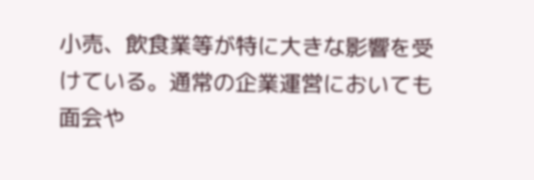小売、飲食業等が特に大きな影響を受けている。通常の企業運営においても面会や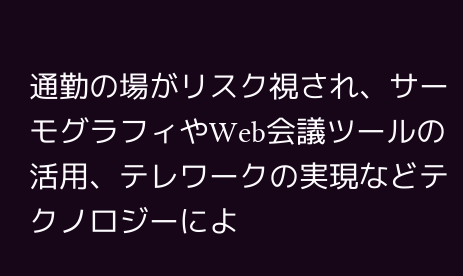通勤の場がリスク視され、サーモグラフィやWeb会議ツールの活用、テレワークの実現などテクノロジーによ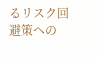るリスク回避策への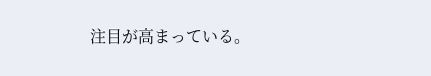注目が高まっている。